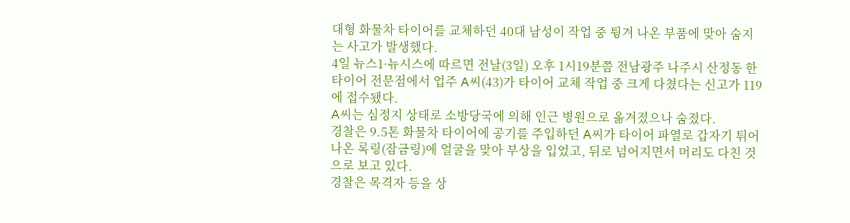대형 화물차 타이어를 교체하던 40대 남성이 작업 중 튕겨 나온 부품에 맞아 숨지는 사고가 발생했다.
4일 뉴스1·뉴시스에 따르면 전날(3일) 오후 1시19분쯤 전남광주 나주시 산정동 한 타이어 전문점에서 업주 A씨(43)가 타이어 교체 작업 중 크게 다쳤다는 신고가 119에 접수됐다.
A씨는 심정지 상태로 소방당국에 의해 인근 병원으로 옮겨졌으나 숨졌다.
경찰은 9.5톤 화물차 타이어에 공기를 주입하던 A씨가 타이어 파열로 갑자기 튀어나온 록링(잠금링)에 얼굴을 맞아 부상을 입었고, 뒤로 넘어지면서 머리도 다친 것으로 보고 있다.
경찰은 목격자 등을 상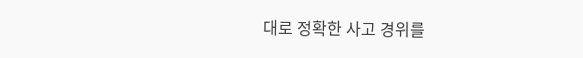대로 정확한 사고 경위를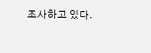조사하고 있다.